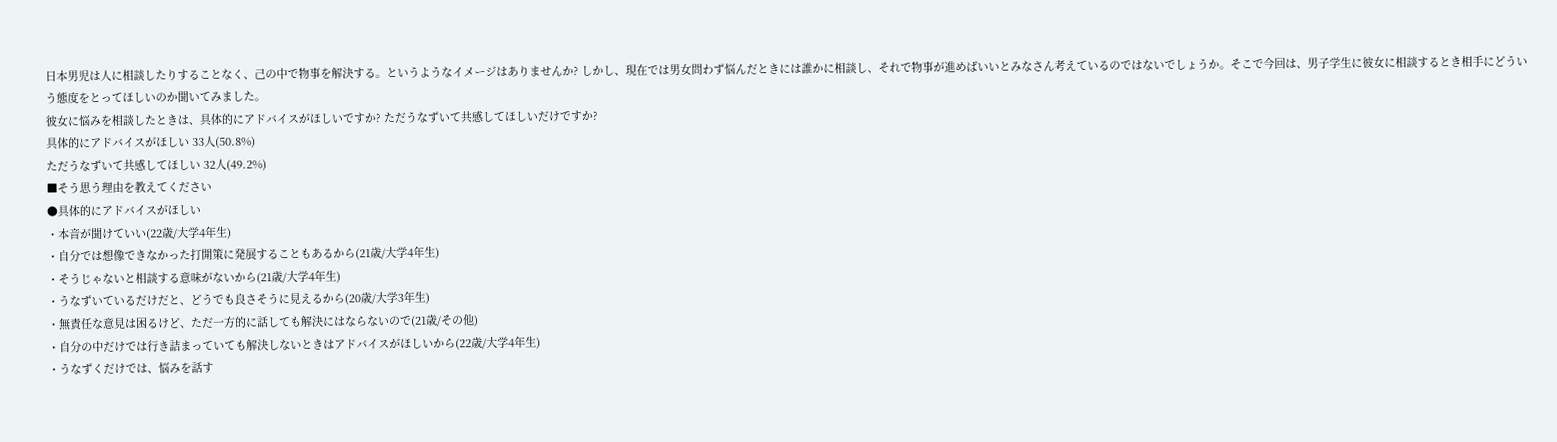日本男児は人に相談したりすることなく、己の中で物事を解決する。というようなイメージはありませんか? しかし、現在では男女問わず悩んだときには誰かに相談し、それで物事が進めばいいとみなさん考えているのではないでしょうか。そこで今回は、男子学生に彼女に相談するとき相手にどういう態度をとってほしいのか聞いてみました。
彼女に悩みを相談したときは、具体的にアドバイスがほしいですか? ただうなずいて共感してほしいだけですか?
具体的にアドバイスがほしい 33人(50.8%)
ただうなずいて共感してほしい 32人(49.2%)
■そう思う理由を教えてください
●具体的にアドバイスがほしい
・本音が聞けていい(22歳/大学4年生)
・自分では想像できなかった打開策に発展することもあるから(21歳/大学4年生)
・そうじゃないと相談する意味がないから(21歳/大学4年生)
・うなずいているだけだと、どうでも良さそうに見えるから(20歳/大学3年生)
・無責任な意見は困るけど、ただ一方的に話しても解決にはならないので(21歳/その他)
・自分の中だけでは行き詰まっていても解決しないときはアドバイスがほしいから(22歳/大学4年生)
・うなずくだけでは、悩みを話す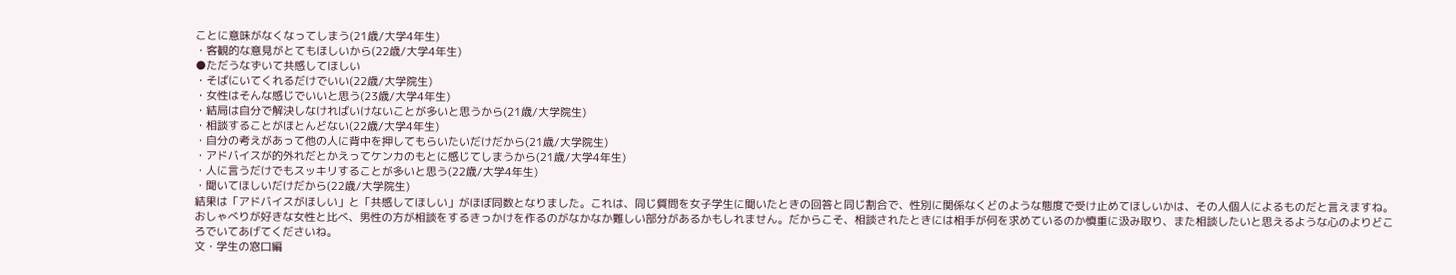ことに意味がなくなってしまう(21歳/大学4年生)
・客観的な意見がとてもほしいから(22歳/大学4年生)
●ただうなずいて共感してほしい
・そばにいてくれるだけでいい(22歳/大学院生)
・女性はそんな感じでいいと思う(23歳/大学4年生)
・結局は自分で解決しなければいけないことが多いと思うから(21歳/大学院生)
・相談することがほとんどない(22歳/大学4年生)
・自分の考えがあって他の人に背中を押してもらいたいだけだから(21歳/大学院生)
・アドバイスが的外れだとかえってケンカのもとに感じてしまうから(21歳/大学4年生)
・人に言うだけでもスッキリすることが多いと思う(22歳/大学4年生)
・聞いてほしいだけだから(22歳/大学院生)
結果は「アドバイスがほしい」と「共感してほしい」がほぼ同数となりました。これは、同じ質問を女子学生に聞いたときの回答と同じ割合で、性別に関係なくどのような態度で受け止めてほしいかは、その人個人によるものだと言えますね。
おしゃべりが好きな女性と比べ、男性の方が相談をするきっかけを作るのがなかなか難しい部分があるかもしれません。だからこそ、相談されたときには相手が何を求めているのか慎重に汲み取り、また相談したいと思えるような心のよりどころでいてあげてくださいね。
文・学生の窓口編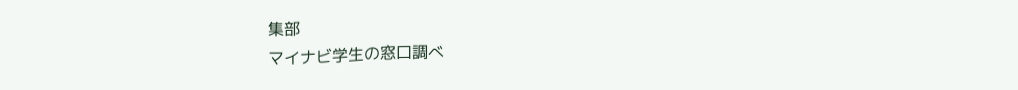集部
マイナビ学生の窓口調べ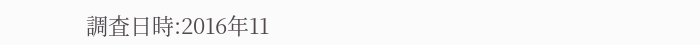調査日時:2016年11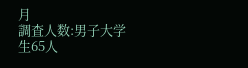月
調査人数:男子大学生65人